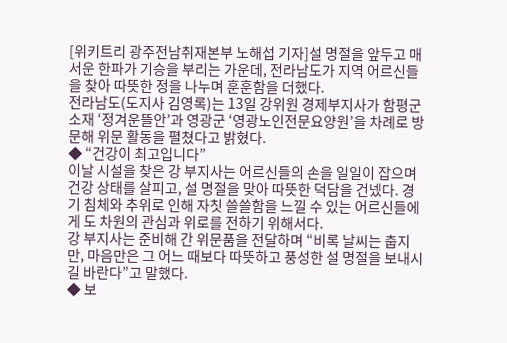[위키트리 광주전남취재본부 노해섭 기자]설 명절을 앞두고 매서운 한파가 기승을 부리는 가운데, 전라남도가 지역 어르신들을 찾아 따뜻한 정을 나누며 훈훈함을 더했다.
전라남도(도지사 김영록)는 13일 강위원 경제부지사가 함평군 소재 ‘정겨운뜰안’과 영광군 ‘영광노인전문요양원’을 차례로 방문해 위문 활동을 펼쳤다고 밝혔다.
◆ “건강이 최고입니다”
이날 시설을 찾은 강 부지사는 어르신들의 손을 일일이 잡으며 건강 상태를 살피고, 설 명절을 맞아 따뜻한 덕담을 건넸다. 경기 침체와 추위로 인해 자칫 쓸쓸함을 느낄 수 있는 어르신들에게 도 차원의 관심과 위로를 전하기 위해서다.
강 부지사는 준비해 간 위문품을 전달하며 “비록 날씨는 춥지만, 마음만은 그 어느 때보다 따뜻하고 풍성한 설 명절을 보내시길 바란다”고 말했다.
◆ 보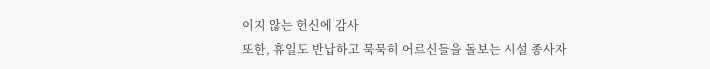이지 않는 헌신에 감사
또한, 휴일도 반납하고 묵묵히 어르신들을 돌보는 시설 종사자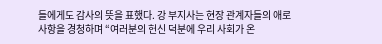들에게도 감사의 뜻을 표했다. 강 부지사는 현장 관계자들의 애로사항을 경청하며 “여러분의 헌신 덕분에 우리 사회가 온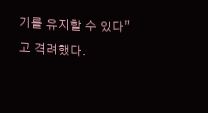기를 유지할 수 있다”고 격려했다.